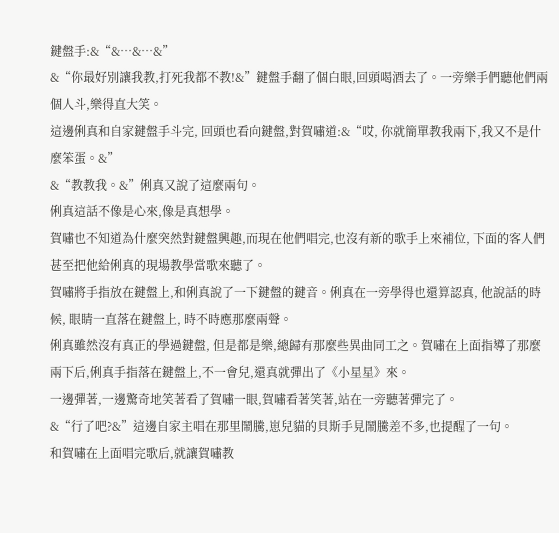鍵盤手:&“&…&…&”
&“你最好別讓我教,打死我都不教!&”鍵盤手翻了個白眼,回頭喝酒去了。一旁樂手們聽他們兩個人斗,樂得直大笑。
這邊俐真和自家鍵盤手斗完, 回頭也看向鍵盤,對賀嘯道:&“哎, 你就簡單教我兩下,我又不是什麼笨蛋。&”
&“教教我。&”俐真又說了這麼兩句。
俐真這話不像是心來,像是真想學。
賀嘯也不知道為什麼突然對鍵盤興趣,而現在他們唱完,也沒有新的歌手上來補位, 下面的客人們甚至把他給俐真的現場教學當歌來聽了。
賀嘯將手指放在鍵盤上,和俐真說了一下鍵盤的鍵音。俐真在一旁學得也還算認真, 他說話的時候, 眼睛一直落在鍵盤上, 時不時應那麼兩聲。
俐真雖然沒有真正的學過鍵盤, 但是都是樂,總歸有那麼些異曲同工之。賀嘯在上面指導了那麼兩下后,俐真手指落在鍵盤上,不一會兒,還真就彈出了《小星星》來。
一邊彈著,一邊驚奇地笑著看了賀嘯一眼,賀嘯看著笑著,站在一旁聽著彈完了。
&“行了吧?&”這邊自家主唱在那里鬧騰,崽兒貓的貝斯手見鬧騰差不多,也提醒了一句。
和賀嘯在上面唱完歌后,就讓賀嘯教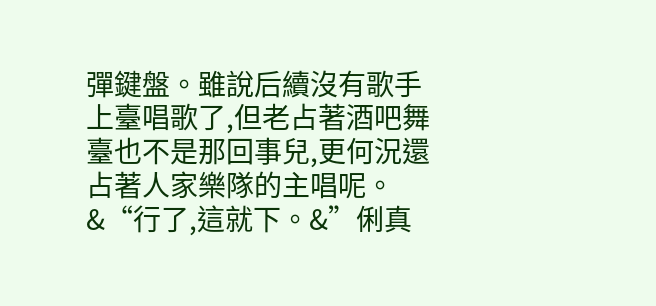彈鍵盤。雖說后續沒有歌手上臺唱歌了,但老占著酒吧舞臺也不是那回事兒,更何況還占著人家樂隊的主唱呢。
&“行了,這就下。&”俐真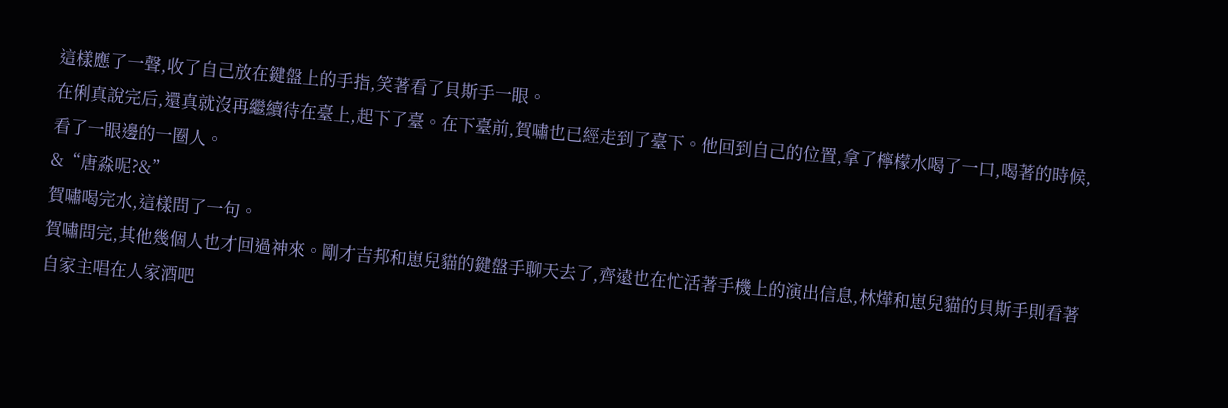這樣應了一聲,收了自己放在鍵盤上的手指,笑著看了貝斯手一眼。
在俐真說完后,還真就沒再繼續待在臺上,起下了臺。在下臺前,賀嘯也已經走到了臺下。他回到自己的位置,拿了檸檬水喝了一口,喝著的時候,看了一眼邊的一圈人。
&“唐淼呢?&”
賀嘯喝完水,這樣問了一句。
賀嘯問完,其他幾個人也才回過神來。剛才吉邦和崽兒貓的鍵盤手聊天去了,齊遠也在忙活著手機上的演出信息,林燁和崽兒貓的貝斯手則看著自家主唱在人家酒吧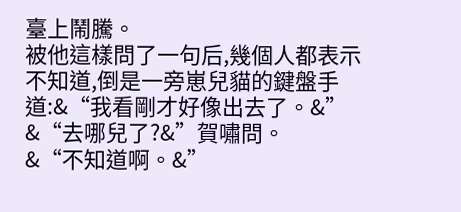臺上鬧騰。
被他這樣問了一句后,幾個人都表示不知道,倒是一旁崽兒貓的鍵盤手道:&“我看剛才好像出去了。&”
&“去哪兒了?&”賀嘯問。
&“不知道啊。&”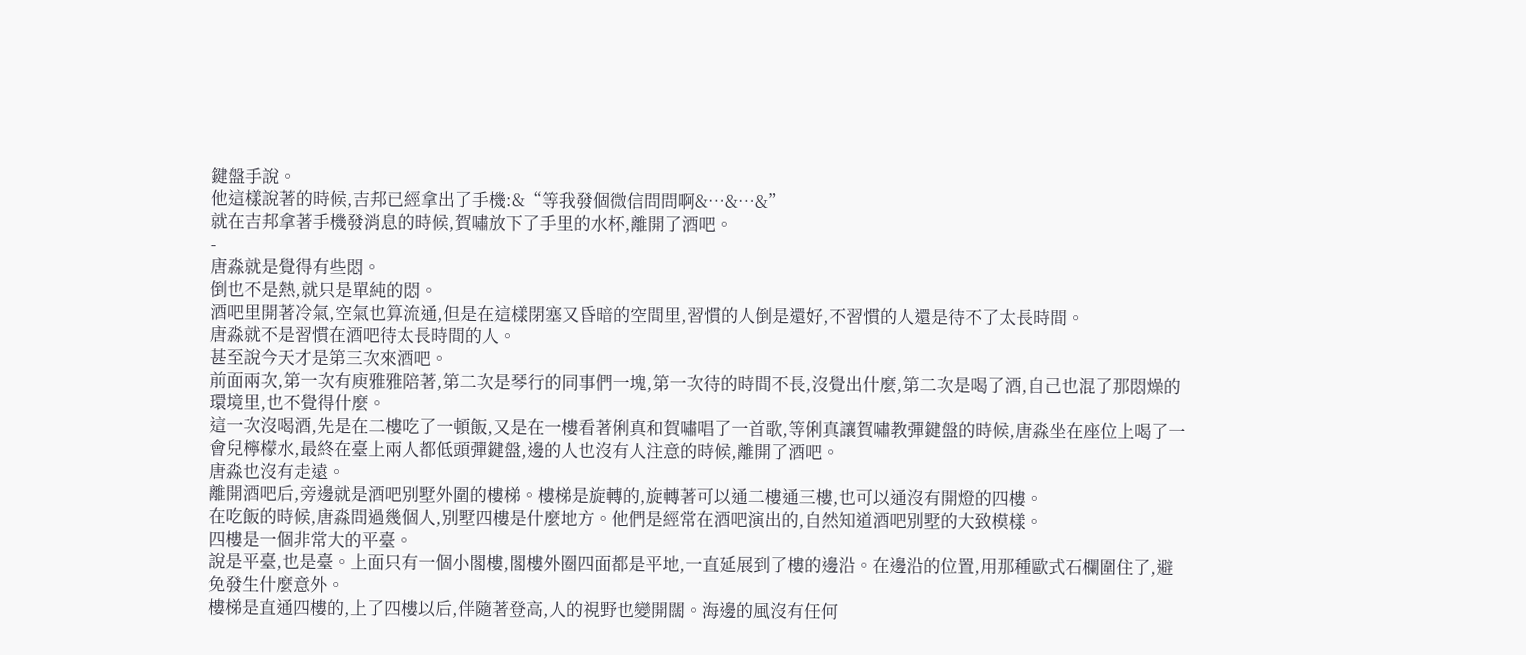鍵盤手說。
他這樣說著的時候,吉邦已經拿出了手機:&“等我發個微信問問啊&…&…&”
就在吉邦拿著手機發消息的時候,賀嘯放下了手里的水杯,離開了酒吧。
-
唐淼就是覺得有些悶。
倒也不是熱,就只是單純的悶。
酒吧里開著冷氣,空氣也算流通,但是在這樣閉塞又昏暗的空間里,習慣的人倒是還好,不習慣的人還是待不了太長時間。
唐淼就不是習慣在酒吧待太長時間的人。
甚至說今天才是第三次來酒吧。
前面兩次,第一次有庾雅雅陪著,第二次是琴行的同事們一塊,第一次待的時間不長,沒覺出什麼,第二次是喝了酒,自己也混了那悶燥的環境里,也不覺得什麼。
這一次沒喝酒,先是在二樓吃了一頓飯,又是在一樓看著俐真和賀嘯唱了一首歌,等俐真讓賀嘯教彈鍵盤的時候,唐淼坐在座位上喝了一會兒檸檬水,最終在臺上兩人都低頭彈鍵盤,邊的人也沒有人注意的時候,離開了酒吧。
唐淼也沒有走遠。
離開酒吧后,旁邊就是酒吧別墅外圍的樓梯。樓梯是旋轉的,旋轉著可以通二樓通三樓,也可以通沒有開燈的四樓。
在吃飯的時候,唐淼問過幾個人,別墅四樓是什麼地方。他們是經常在酒吧演出的,自然知道酒吧別墅的大致模樣。
四樓是一個非常大的平臺。
說是平臺,也是臺。上面只有一個小閣樓,閣樓外圈四面都是平地,一直延展到了樓的邊沿。在邊沿的位置,用那種歐式石欄圍住了,避免發生什麼意外。
樓梯是直通四樓的,上了四樓以后,伴隨著登高,人的視野也變開闊。海邊的風沒有任何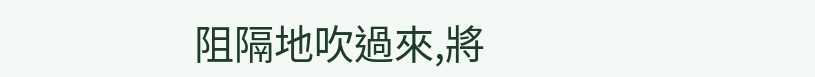阻隔地吹過來,將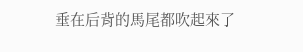垂在后背的馬尾都吹起來了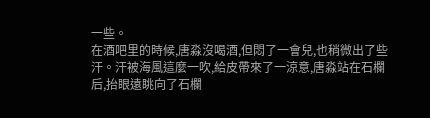一些。
在酒吧里的時候,唐淼沒喝酒,但悶了一會兒,也稍微出了些汗。汗被海風這麼一吹,給皮帶來了一涼意,唐淼站在石欄后,抬眼遠眺向了石欄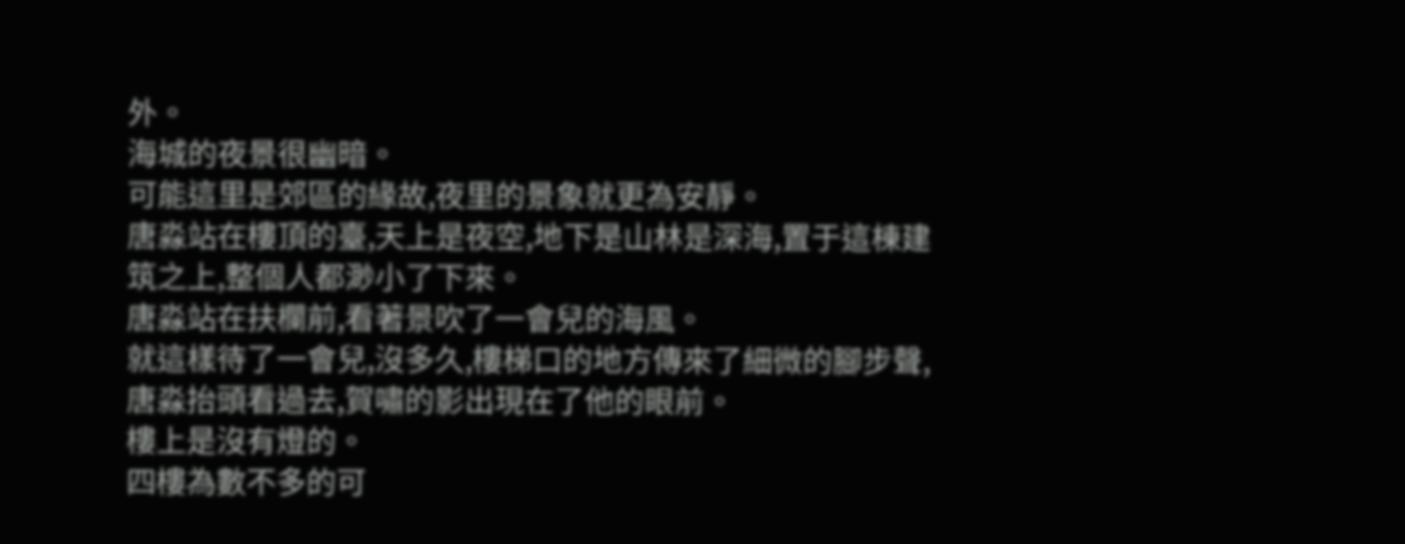外。
海城的夜景很幽暗。
可能這里是郊區的緣故,夜里的景象就更為安靜。
唐淼站在樓頂的臺,天上是夜空,地下是山林是深海,置于這棟建筑之上,整個人都渺小了下來。
唐淼站在扶欄前,看著景吹了一會兒的海風。
就這樣待了一會兒,沒多久,樓梯口的地方傳來了細微的腳步聲,唐淼抬頭看過去,賀嘯的影出現在了他的眼前。
樓上是沒有燈的。
四樓為數不多的可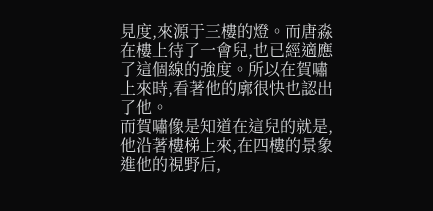見度,來源于三樓的燈。而唐淼在樓上待了一會兒,也已經適應了這個線的強度。所以在賀嘯上來時,看著他的廓很快也認出了他。
而賀嘯像是知道在這兒的就是,他沿著樓梯上來,在四樓的景象進他的視野后,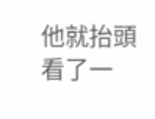他就抬頭看了一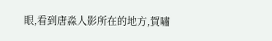眼,看到唐淼人影所在的地方,賀嘯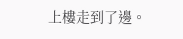上樓走到了邊。